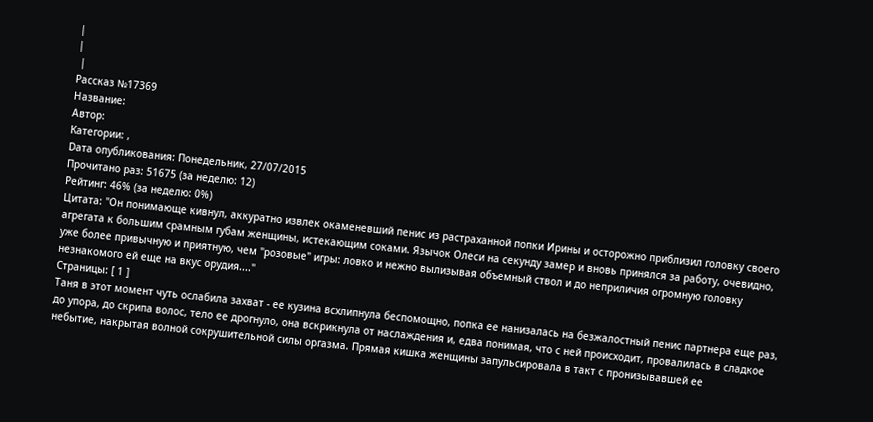|
|
 |
Рассказ №17369
Название:
Автор:
Категории: ,
Dата опубликования: Понедельник, 27/07/2015
Прочитано раз: 51675 (за неделю: 12)
Рейтинг: 46% (за неделю: 0%)
Цитата: "Он понимающе кивнул, аккуратно извлек окаменевший пенис из растраханной попки Ирины и осторожно приблизил головку своего агрегата к большим срамным губам женщины, истекающим соками. Язычок Олеси на секунду замер и вновь принялся за работу, очевидно, уже более привычную и приятную, чем "розовые" игры: ловко и нежно вылизывая объемный ствол и до неприличия огромную головку незнакомого ей еще на вкус орудия...."
Страницы: [ 1 ]
Таня в этот момент чуть ослабила захват - ее кузина всхлипнула беспомощно, попка ее нанизалась на безжалостный пенис партнера еще раз, до упора, до скрипа волос, тело ее дрогнуло, она вскрикнула от наслаждения и, едва понимая, что с ней происходит, провалилась в сладкое небытие, накрытая волной сокрушительной силы оргазма. Прямая кишка женщины запульсировала в такт с пронизывавшей ее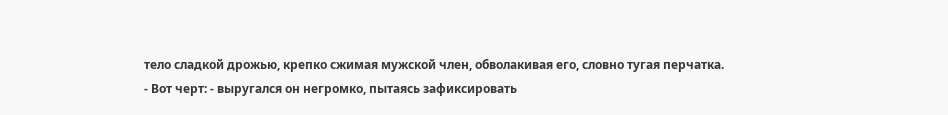тело сладкой дрожью, крепко сжимая мужской член, обволакивая его, словно тугая перчатка.
- Вот черт: - выругался он негромко, пытаясь зафиксировать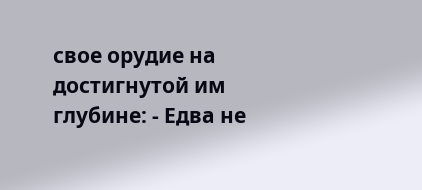свое орудие на достигнутой им глубине: - Едва не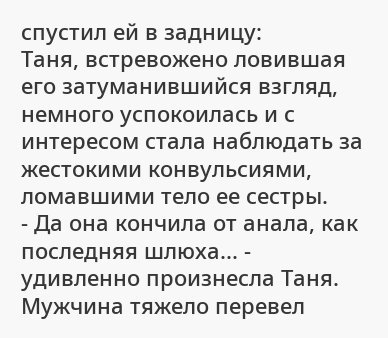спустил ей в задницу:
Таня, встревожено ловившая его затуманившийся взгляд, немного успокоилась и с интересом стала наблюдать за жестокими конвульсиями, ломавшими тело ее сестры.
- Да она кончила от анала, как последняя шлюха... - удивленно произнесла Таня.
Мужчина тяжело перевел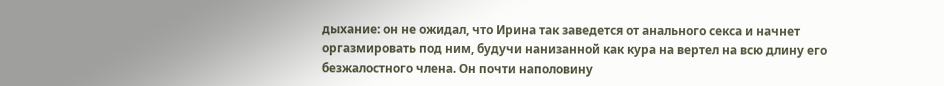дыхание: он не ожидал, что Ирина так заведется от анального секса и начнет оргазмировать под ним, будучи нанизанной как кура на вертел на всю длину его безжалостного члена. Он почти наполовину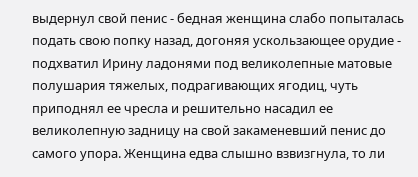выдернул свой пенис - бедная женщина слабо попыталась подать свою попку назад, догоняя ускользающее орудие - подхватил Ирину ладонями под великолепные матовые полушария тяжелых, подрагивающих ягодиц, чуть приподнял ее чресла и решительно насадил ее великолепную задницу на свой закаменевший пенис до самого упора. Женщина едва слышно взвизгнула, то ли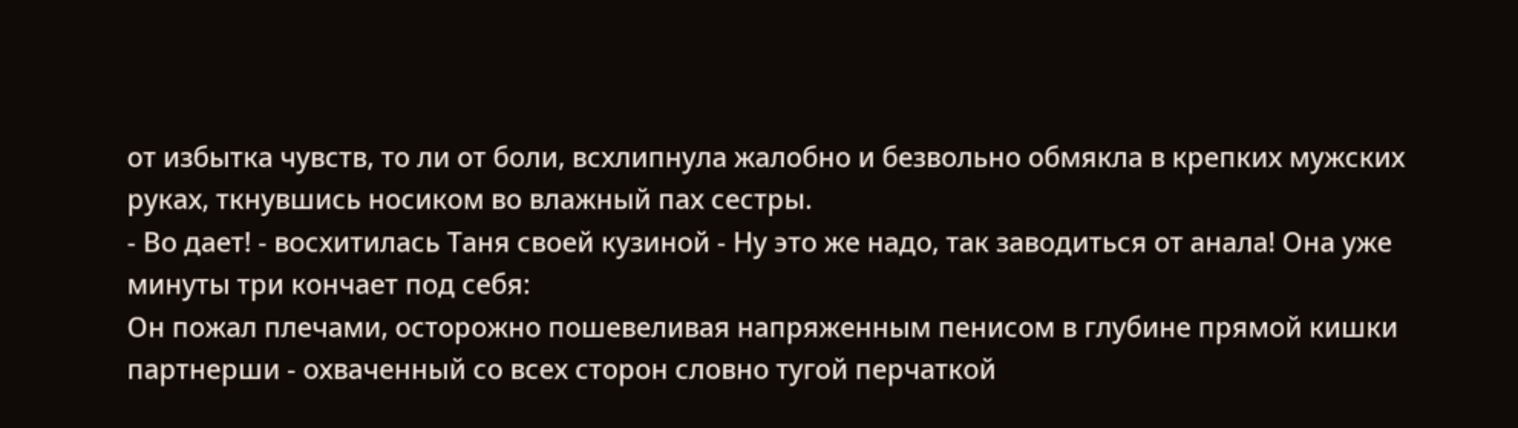от избытка чувств, то ли от боли, всхлипнула жалобно и безвольно обмякла в крепких мужских руках, ткнувшись носиком во влажный пах сестры.
- Во дает! - восхитилась Таня своей кузиной - Ну это же надо, так заводиться от анала! Она уже минуты три кончает под себя:
Он пожал плечами, осторожно пошевеливая напряженным пенисом в глубине прямой кишки партнерши - охваченный со всех сторон словно тугой перчаткой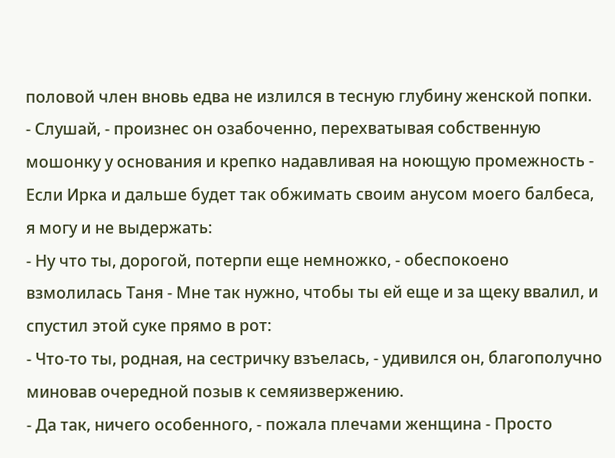половой член вновь едва не излился в тесную глубину женской попки.
- Слушай, - произнес он озабоченно, перехватывая собственную мошонку у основания и крепко надавливая на ноющую промежность - Если Ирка и дальше будет так обжимать своим анусом моего балбеса, я могу и не выдержать:
- Ну что ты, дорогой, потерпи еще немножко, - обеспокоено взмолилась Таня - Мне так нужно, чтобы ты ей еще и за щеку ввалил, и спустил этой суке прямо в рот:
- Что-то ты, родная, на сестричку взъелась, - удивился он, благополучно миновав очередной позыв к семяизвержению.
- Да так, ничего особенного, - пожала плечами женщина - Просто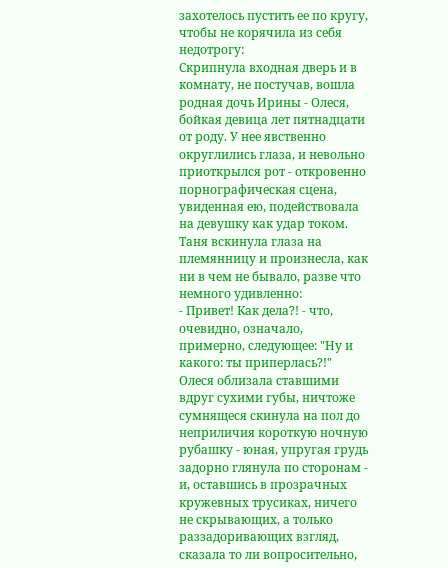захотелось пустить ее по кругу, чтобы не корячила из себя недотрогу:
Скрипнула входная дверь и в комнату, не постучав, вошла родная дочь Ирины - Олеся, бойкая девица лет пятнадцати от роду. У нее явственно округлились глаза, и невольно приоткрылся рот - откровенно порнографическая сцена, увиденная ею, подействовала на девушку как удар током. Таня вскинула глаза на племянницу и произнесла, как ни в чем не бывало, разве что немного удивленно:
- Привет! Как дела?! - что, очевидно, означало, примерно, следующее: "Ну и какого: ты приперлась?!"
Олеся облизала ставшими вдруг сухими губы, ничтоже сумнящеся скинула на пол до неприличия короткую ночную рубашку - юная, упругая грудь задорно глянула по сторонам - и, оставшись в прозрачных кружевных трусиках, ничего не скрывающих, а только раззадоривающих взгляд, сказала то ли вопросительно,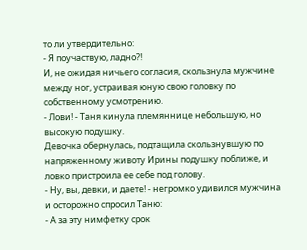то ли утвердительно:
- Я поучаствую, ладно?!
И, не ожидая ничьего согласия, скользнула мужчине между ног, устраивая юную свою головку по собственному усмотрению.
- Лови! - Таня кинула племяннице небольшую, но высокую подушку.
Девочка обернулась, подтащила скользнувшую по напряженному животу Ирины подушку поближе, и ловко пристроила ее себе под голову.
- Ну, вы, девки, и даете! - негромко удивился мужчина и осторожно спросил Таню:
- А за эту нимфетку срок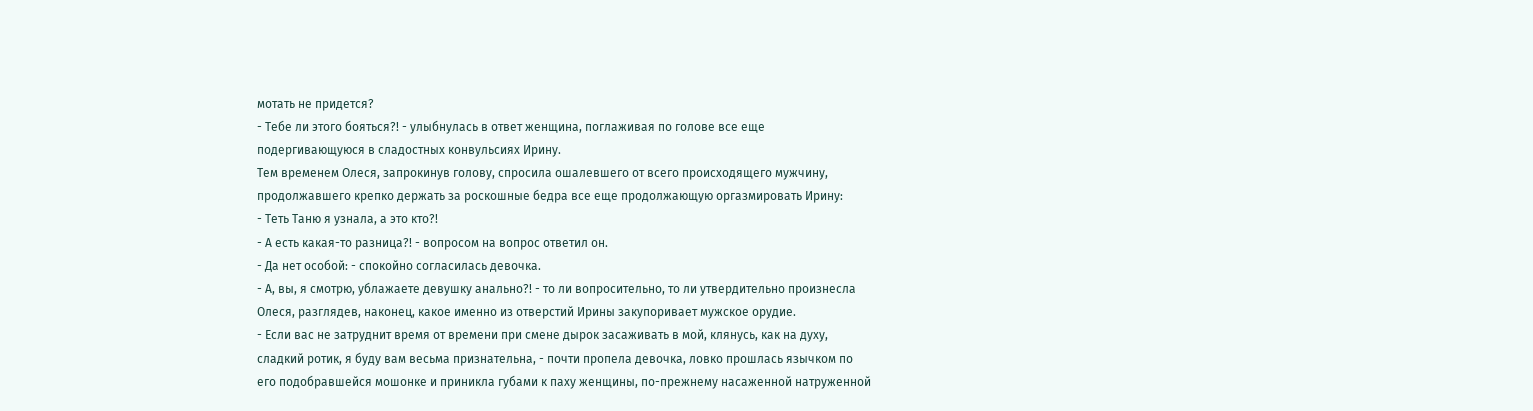мотать не придется?
- Тебе ли этого бояться?! - улыбнулась в ответ женщина, поглаживая по голове все еще подергивающуюся в сладостных конвульсиях Ирину.
Тем временем Олеся, запрокинув голову, спросила ошалевшего от всего происходящего мужчину, продолжавшего крепко держать за роскошные бедра все еще продолжающую оргазмировать Ирину:
- Теть Таню я узнала, а это кто?!
- А есть какая-то разница?! - вопросом на вопрос ответил он.
- Да нет особой: - спокойно согласилась девочка.
- А, вы, я смотрю, ублажаете девушку анально?! - то ли вопросительно, то ли утвердительно произнесла Олеся, разглядев, наконец, какое именно из отверстий Ирины закупоривает мужское орудие.
- Если вас не затруднит время от времени при смене дырок засаживать в мой, клянусь, как на духу, сладкий ротик, я буду вам весьма признательна, - почти пропела девочка, ловко прошлась язычком по его подобравшейся мошонке и приникла губами к паху женщины, по-прежнему насаженной натруженной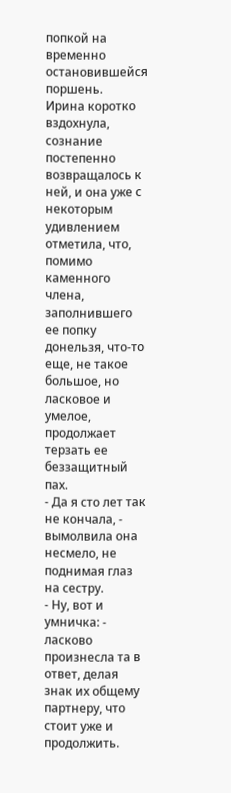попкой на временно остановившейся поршень.
Ирина коротко вздохнула, сознание постепенно возвращалось к ней, и она уже с некоторым удивлением отметила, что, помимо каменного члена, заполнившего ее попку донельзя, что-то еще, не такое большое, но ласковое и умелое, продолжает терзать ее беззащитный пах.
- Да я сто лет так не кончала, - вымолвила она несмело, не поднимая глаз на сестру.
- Ну, вот и умничка: - ласково произнесла та в ответ, делая знак их общему партнеру, что стоит уже и продолжить.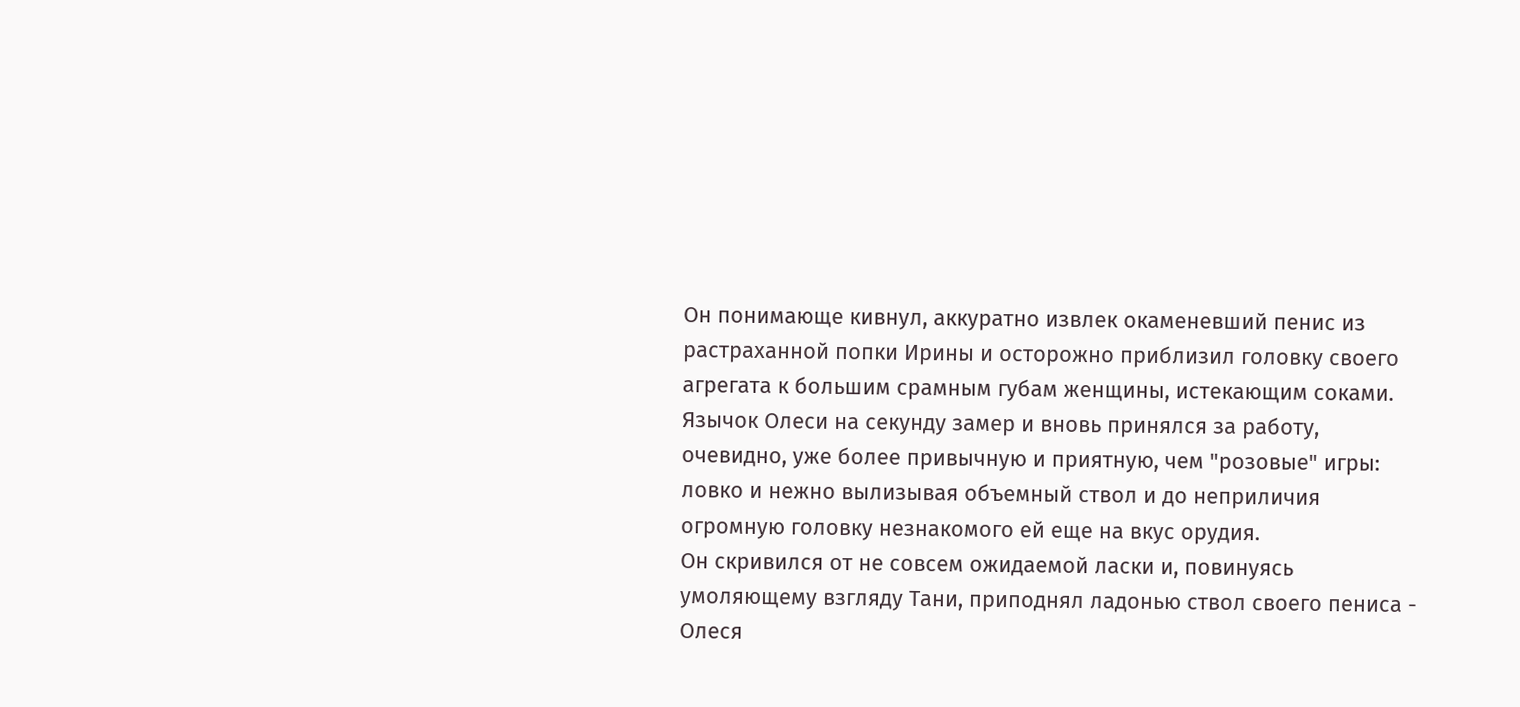Он понимающе кивнул, аккуратно извлек окаменевший пенис из растраханной попки Ирины и осторожно приблизил головку своего агрегата к большим срамным губам женщины, истекающим соками. Язычок Олеси на секунду замер и вновь принялся за работу, очевидно, уже более привычную и приятную, чем "розовые" игры: ловко и нежно вылизывая объемный ствол и до неприличия огромную головку незнакомого ей еще на вкус орудия.
Он скривился от не совсем ожидаемой ласки и, повинуясь умоляющему взгляду Тани, приподнял ладонью ствол своего пениса - Олеся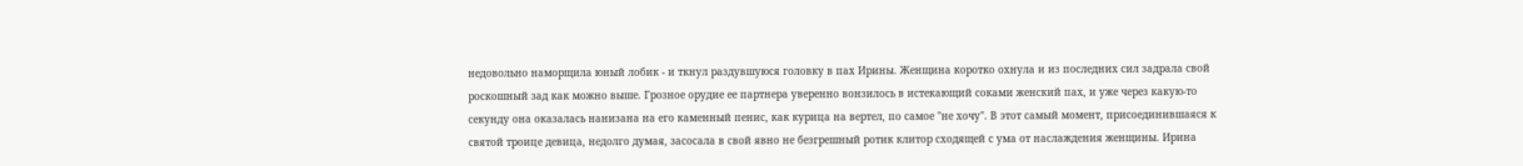недовольно наморщила юный лобик - и ткнул раздувшуюся головку в пах Ирины. Женщина коротко охнула и из последних сил задрала свой роскошный зад как можно выше. Грозное орудие ее партнера уверенно вонзилось в истекающий соками женский пах, и уже через какую-то секунду она оказалась нанизана на его каменный пенис, как курица на вертел, по самое "не хочу". В этот самый момент, присоединившаяся к святой троице девица, недолго думая, засосала в свой явно не безгрешный ротик клитор сходящей с ума от наслаждения женщины. Ирина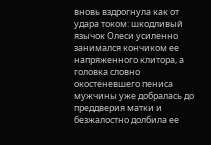вновь вздрогнула как от удара током: шкодливый язычок Олеси усиленно занимался кончиком ее напряженного клитора, а головка словно окостеневшего пениса мужчины уже добралась до преддверия матки и безжалостно долбила ее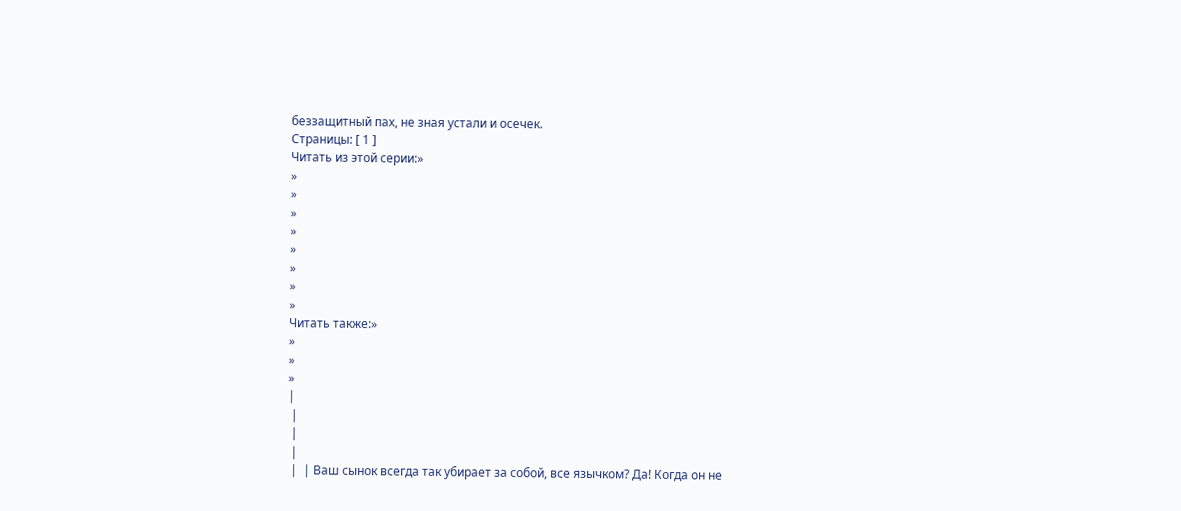беззащитный пах, не зная устали и осечек.
Страницы: [ 1 ]
Читать из этой серии:»
»
»
»
»
»
»
»
»
Читать также:»
»
»
»
|
 |
 |
 |
 |  | Ваш сынок всегда так убирает за собой, все язычком? Да! Когда он не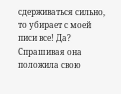сдерживаться сильно, то убирает с моей писи все! Да? Спрашивая она положила свою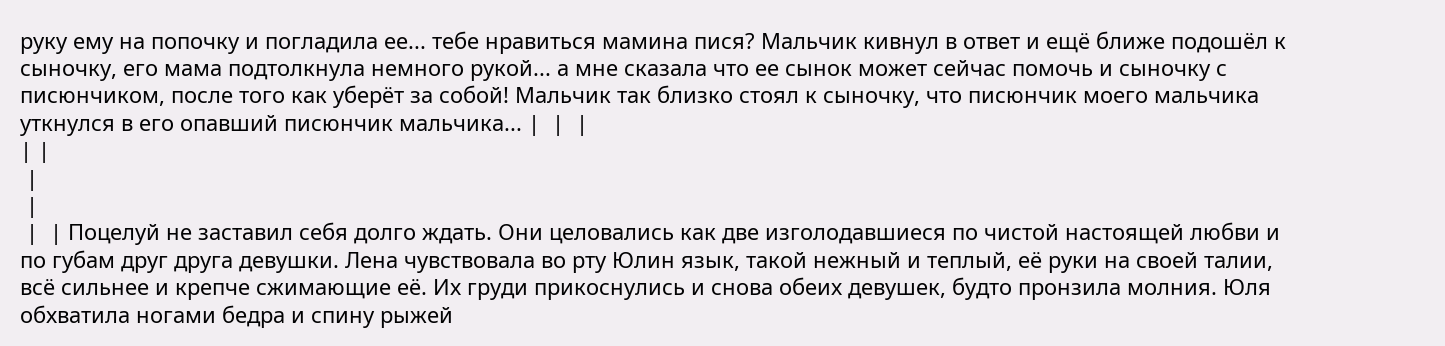руку ему на попочку и погладила ее... тебе нравиться мамина пися? Мальчик кивнул в ответ и ещё ближе подошёл к сыночку, его мама подтолкнула немного рукой... а мне сказала что ее сынок может сейчас помочь и сыночку с писюнчиком, после того как уберёт за собой! Мальчик так близко стоял к сыночку, что писюнчик моего мальчика уткнулся в его опавший писюнчик мальчика... |  |  |
| |
 |
 |
 |  | Поцелуй не заставил себя долго ждать. Они целовались как две изголодавшиеся по чистой настоящей любви и по губам друг друга девушки. Лена чувствовала во рту Юлин язык, такой нежный и теплый, её руки на своей талии, всё сильнее и крепче сжимающие её. Их груди прикоснулись и снова обеих девушек, будто пронзила молния. Юля обхватила ногами бедра и спину рыжей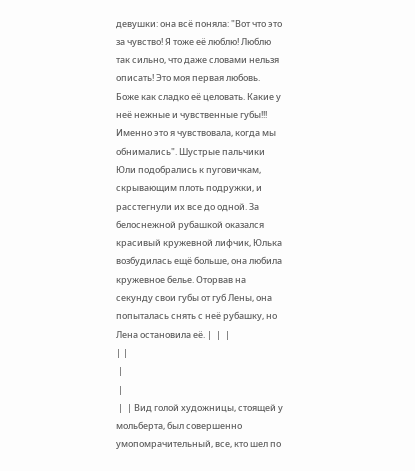девушки: она всё поняла: "Вот что это за чувство! Я тоже её люблю! Люблю так сильно, что даже словами нельзя описать! Это моя первая любовь. Боже как сладко её целовать. Какие у неё нежные и чувственные губы!!! Именно это я чувствовала, когда мы обнимались". Шустрые пальчики Юли подобрались к пуговичкам, скрывающим плоть подружки, и расстегнули их все до одной. За белоснежной рубашкой оказался красивый кружевной лифчик, Юлька возбудилась ещё больше, она любила кружевное белье. Оторвав на секунду свои губы от губ Лены, она попыталась снять с неё рубашку, но Лена остановила её. |  |  |
| |
 |
 |
 |  | Вид голой художницы, стоящей у мольберта, был совершенно умопомрачительный, все, кто шел по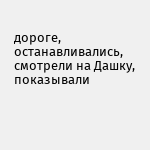дороге, останавливались, смотрели на Дашку, показывали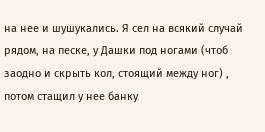на нее и шушукались. Я сел на всякий случай рядом, на песке, у Дашки под ногами (чтоб заодно и скрыть кол, стоящий между ног) , потом стащил у нее банку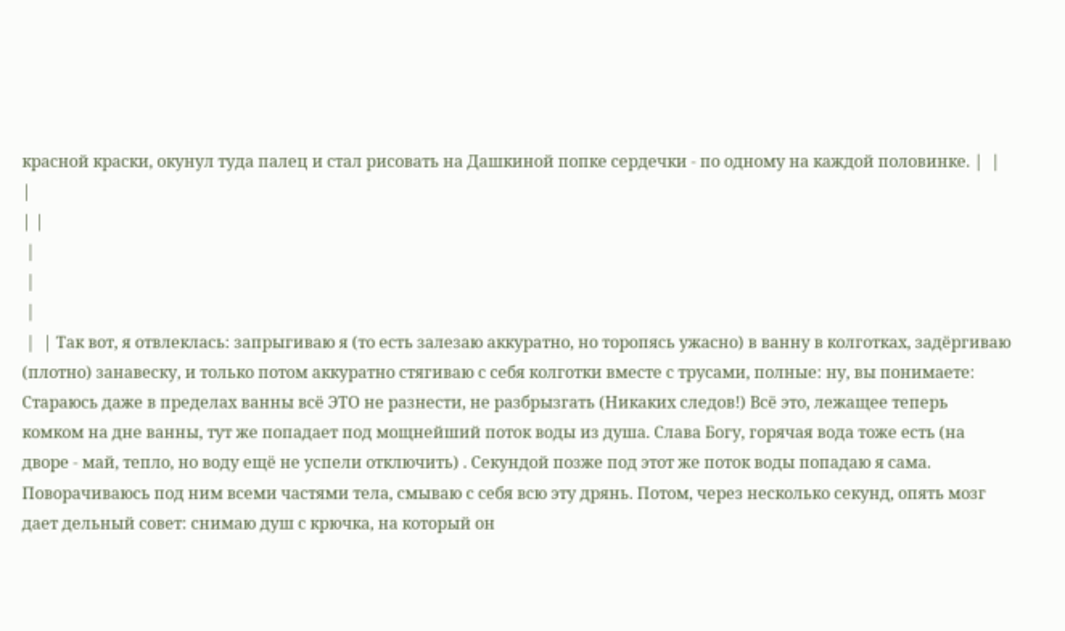красной краски, окунул туда палец и стал рисовать на Дашкиной попке сердечки - по одному на каждой половинке. |  |  |
| |
 |
 |
 |
 |  | Так вот, я отвлеклась: запрыгиваю я (то есть залезаю аккуратно, но торопясь ужасно) в ванну в колготках, задёргиваю (плотно) занавеску, и только потом аккуратно стягиваю с себя колготки вместе с трусами, полные: ну, вы понимаете: Стараюсь даже в пределах ванны всё ЭТО не разнести, не разбрызгать (Никаких следов!) Всё это, лежащее теперь комком на дне ванны, тут же попадает под мощнейший поток воды из душа. Слава Богу, горячая вода тоже есть (на дворе - май, тепло, но воду ещё не успели отключить) . Секундой позже под этот же поток воды попадаю я сама. Поворачиваюсь под ним всеми частями тела, смываю с себя всю эту дрянь. Потом, через несколько секунд, опять мозг дает дельный совет: снимаю душ с крючка, на который он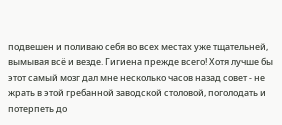подвешен и поливаю себя во всех местах уже тщательней, вымывая всё и везде. Гигиена прежде всего! Хотя лучше бы этот самый мозг дал мне несколько часов назад совет - не жрать в этой гребанной заводской столовой, поголодать и потерпеть до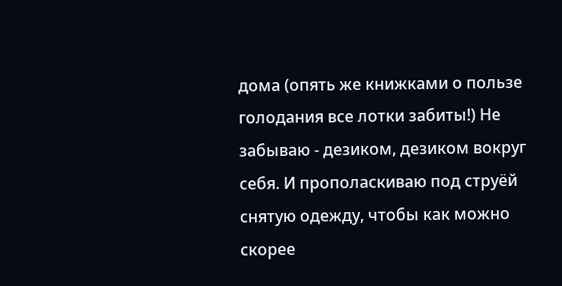дома (опять же книжками о пользе голодания все лотки забиты!) Не забываю - дезиком, дезиком вокруг себя. И прополаскиваю под струёй снятую одежду, чтобы как можно скорее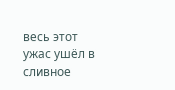весь этот ужас ушёл в сливное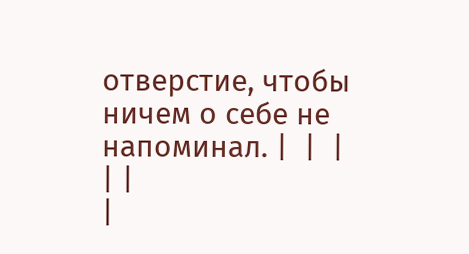отверстие, чтобы ничем о себе не напоминал. |  |  |
| |
|